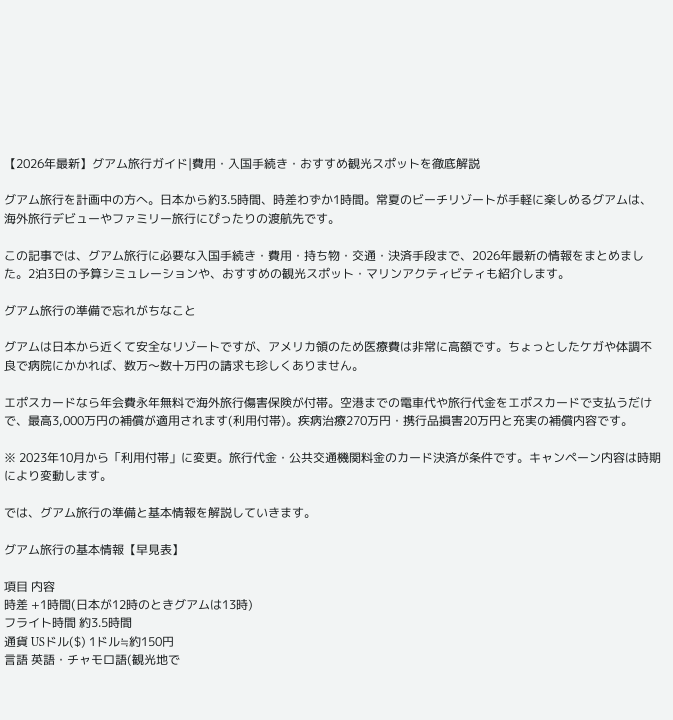【2026年最新】グアム旅行ガイド|費用・入国手続き・おすすめ観光スポットを徹底解説

グアム旅行を計画中の方へ。日本から約3.5時間、時差わずか1時間。常夏のビーチリゾートが手軽に楽しめるグアムは、海外旅行デビューやファミリー旅行にぴったりの渡航先です。

この記事では、グアム旅行に必要な入国手続き・費用・持ち物・交通・決済手段まで、2026年最新の情報をまとめました。2泊3日の予算シミュレーションや、おすすめの観光スポット・マリンアクティビティも紹介します。

グアム旅行の準備で忘れがちなこと

グアムは日本から近くて安全なリゾートですが、アメリカ領のため医療費は非常に高額です。ちょっとしたケガや体調不良で病院にかかれば、数万〜数十万円の請求も珍しくありません。

エポスカードなら年会費永年無料で海外旅行傷害保険が付帯。空港までの電車代や旅行代金をエポスカードで支払うだけで、最高3,000万円の補償が適用されます(利用付帯)。疾病治療270万円・携行品損害20万円と充実の補償内容です。

※ 2023年10月から「利用付帯」に変更。旅行代金・公共交通機関料金のカード決済が条件です。キャンペーン内容は時期により変動します。

では、グアム旅行の準備と基本情報を解説していきます。

グアム旅行の基本情報【早見表】

項目 内容
時差 +1時間(日本が12時のときグアムは13時)
フライト時間 約3.5時間
通貨 USドル($) 1ドル≒約150円
言語 英語・チャモロ語(観光地で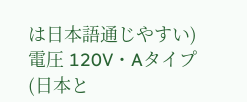は日本語通じやすい)
電圧 120V・Aタイプ(日本と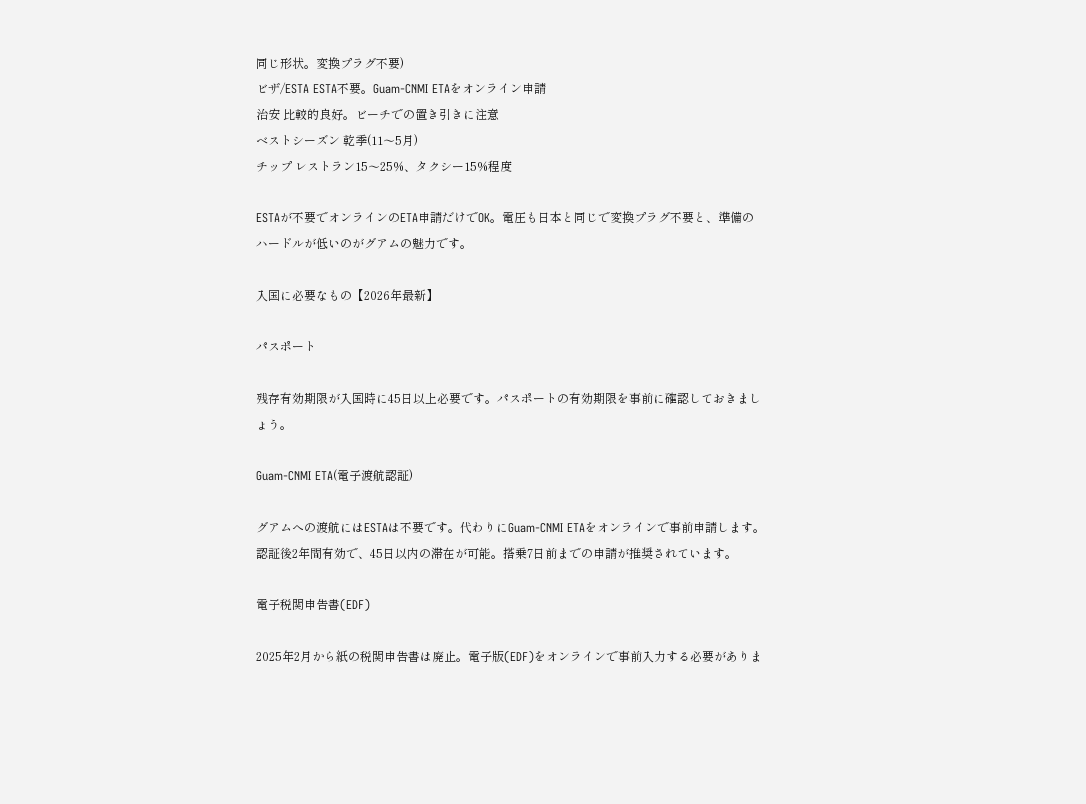同じ形状。変換プラグ不要)
ビザ/ESTA ESTA不要。Guam-CNMI ETAをオンライン申請
治安 比較的良好。ビーチでの置き引きに注意
ベストシーズン 乾季(11〜5月)
チップ レストラン15〜25%、タクシー15%程度

ESTAが不要でオンラインのETA申請だけでOK。電圧も日本と同じで変換プラグ不要と、準備のハードルが低いのがグアムの魅力です。

入国に必要なもの【2026年最新】

パスポート

残存有効期限が入国時に45日以上必要です。パスポートの有効期限を事前に確認しておきましょう。

Guam-CNMI ETA(電子渡航認証)

グアムへの渡航にはESTAは不要です。代わりにGuam-CNMI ETAをオンラインで事前申請します。認証後2年間有効で、45日以内の滞在が可能。搭乗7日前までの申請が推奨されています。

電子税関申告書(EDF)

2025年2月から紙の税関申告書は廃止。電子版(EDF)をオンラインで事前入力する必要がありま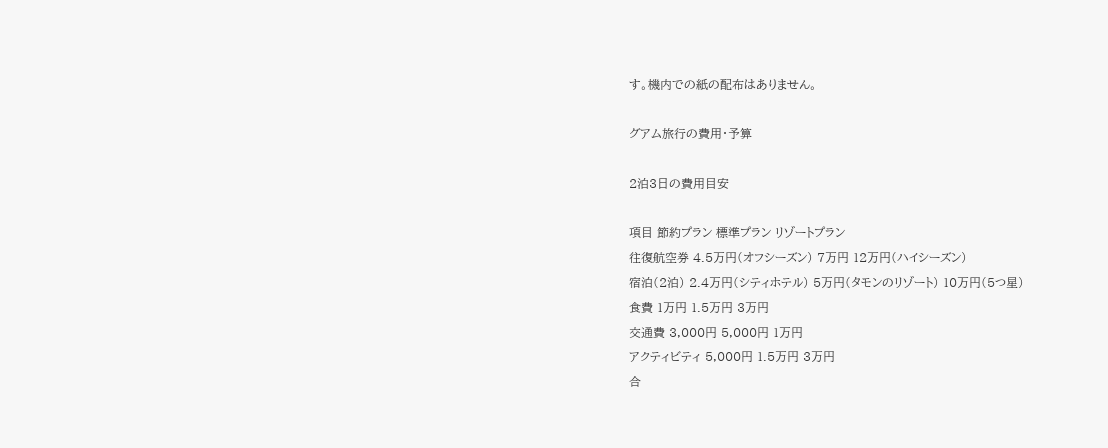す。機内での紙の配布はありません。

グアム旅行の費用・予算

2泊3日の費用目安

項目 節約プラン 標準プラン リゾートプラン
往復航空券 4.5万円(オフシーズン) 7万円 12万円(ハイシーズン)
宿泊(2泊) 2.4万円(シティホテル) 5万円(タモンのリゾート) 10万円(5つ星)
食費 1万円 1.5万円 3万円
交通費 3,000円 5,000円 1万円
アクティビティ 5,000円 1.5万円 3万円
合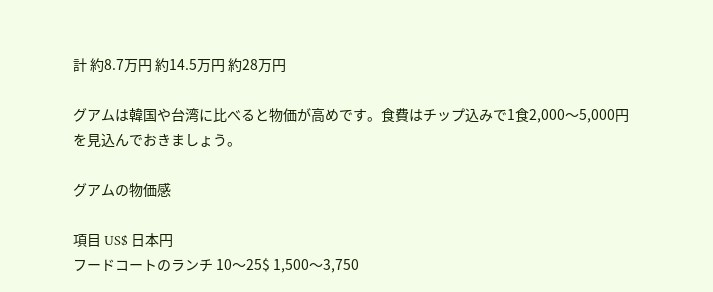計 約8.7万円 約14.5万円 約28万円

グアムは韓国や台湾に比べると物価が高めです。食費はチップ込みで1食2,000〜5,000円を見込んでおきましょう。

グアムの物価感

項目 US$ 日本円
フードコートのランチ 10〜25$ 1,500〜3,750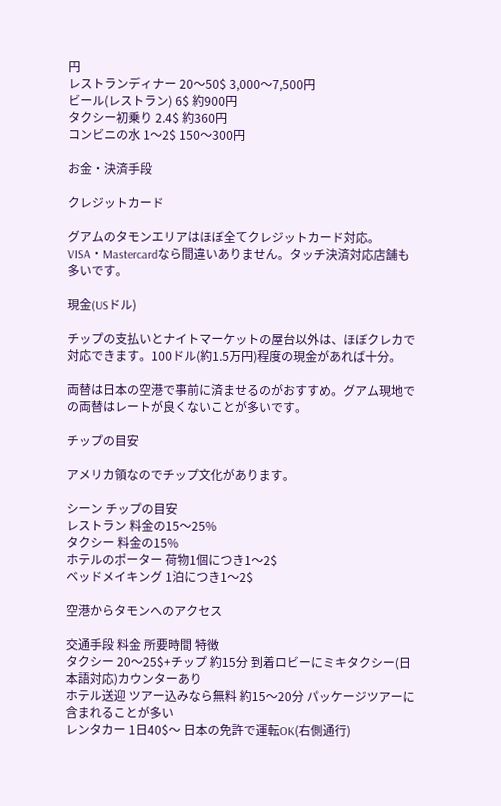円
レストランディナー 20〜50$ 3,000〜7,500円
ビール(レストラン) 6$ 約900円
タクシー初乗り 2.4$ 約360円
コンビニの水 1〜2$ 150〜300円

お金・決済手段

クレジットカード

グアムのタモンエリアはほぼ全てクレジットカード対応。VISA・Mastercardなら間違いありません。タッチ決済対応店舗も多いです。

現金(USドル)

チップの支払いとナイトマーケットの屋台以外は、ほぼクレカで対応できます。100ドル(約1.5万円)程度の現金があれば十分。

両替は日本の空港で事前に済ませるのがおすすめ。グアム現地での両替はレートが良くないことが多いです。

チップの目安

アメリカ領なのでチップ文化があります。

シーン チップの目安
レストラン 料金の15〜25%
タクシー 料金の15%
ホテルのポーター 荷物1個につき1〜2$
ベッドメイキング 1泊につき1〜2$

空港からタモンへのアクセス

交通手段 料金 所要時間 特徴
タクシー 20〜25$+チップ 約15分 到着ロビーにミキタクシー(日本語対応)カウンターあり
ホテル送迎 ツアー込みなら無料 約15〜20分 パッケージツアーに含まれることが多い
レンタカー 1日40$〜 日本の免許で運転OK(右側通行)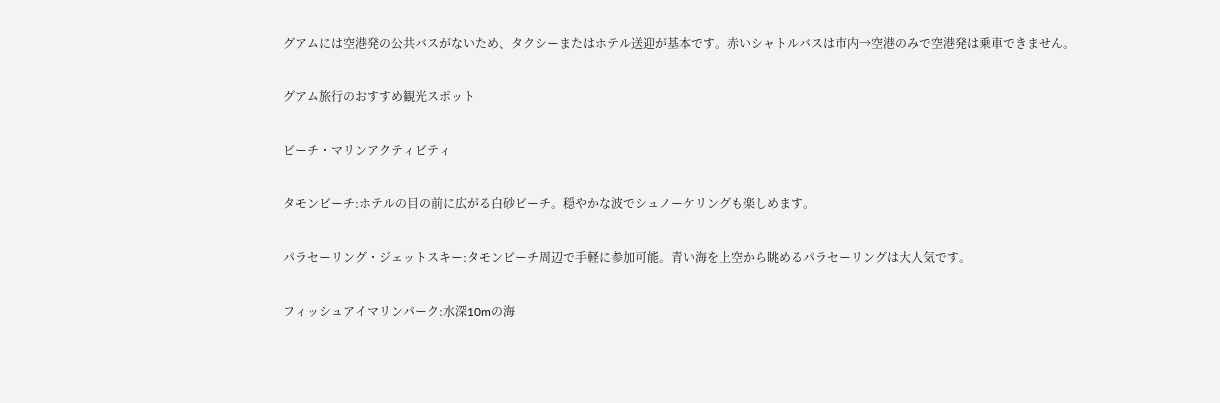グアムには空港発の公共バスがないため、タクシーまたはホテル送迎が基本です。赤いシャトルバスは市内→空港のみで空港発は乗車できません。

グアム旅行のおすすめ観光スポット

ビーチ・マリンアクティビティ

タモンビーチ:ホテルの目の前に広がる白砂ビーチ。穏やかな波でシュノーケリングも楽しめます。

パラセーリング・ジェットスキー:タモンビーチ周辺で手軽に参加可能。青い海を上空から眺めるパラセーリングは大人気です。

フィッシュアイマリンパーク:水深10mの海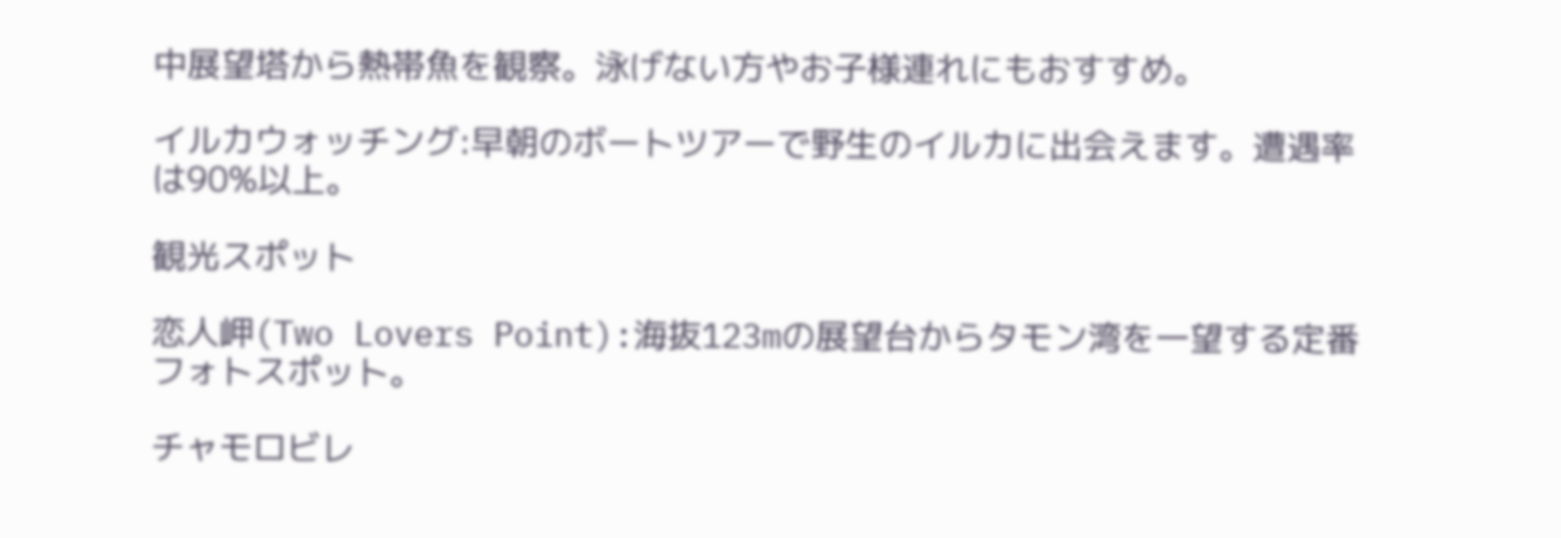中展望塔から熱帯魚を観察。泳げない方やお子様連れにもおすすめ。

イルカウォッチング:早朝のボートツアーで野生のイルカに出会えます。遭遇率は90%以上。

観光スポット

恋人岬(Two Lovers Point):海抜123mの展望台からタモン湾を一望する定番フォトスポット。

チャモロビレ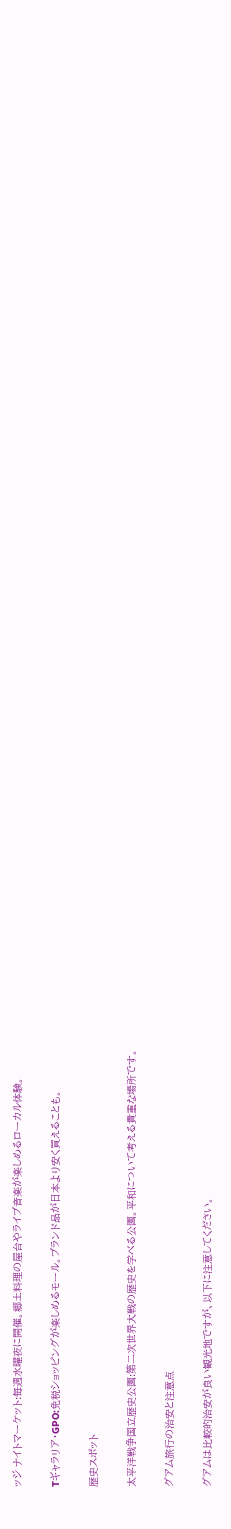ッジ ナイトマーケット:毎週水曜夜に開催。郷土料理の屋台やライブ音楽が楽しめるローカル体験。

Tギャラリア・GPO:免税ショッピングが楽しめるモール。ブランド品が日本より安く買えることも。

歴史スポット

太平洋戦争国立歴史公園:第二次世界大戦の歴史を学べる公園。平和について考える貴重な場所です。

グアム旅行の治安と注意点

グアムは比較的治安が良い観光地ですが、以下に注意してください。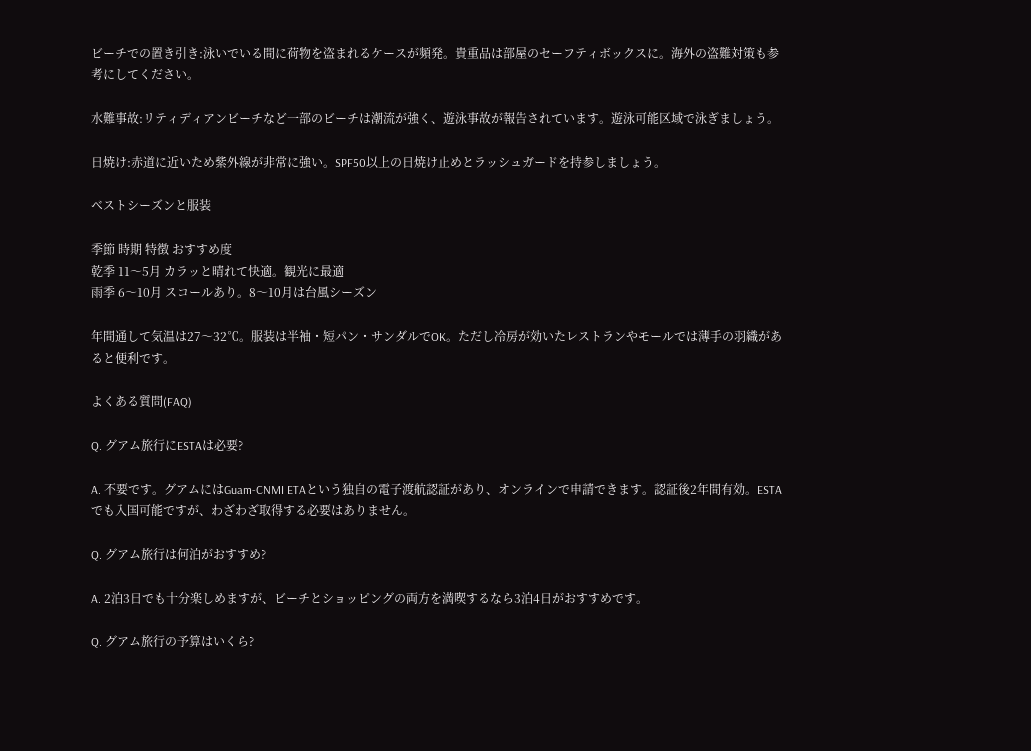ビーチでの置き引き:泳いでいる間に荷物を盗まれるケースが頻発。貴重品は部屋のセーフティボックスに。海外の盗難対策も参考にしてください。

水難事故:リティディアンビーチなど一部のビーチは潮流が強く、遊泳事故が報告されています。遊泳可能区域で泳ぎましょう。

日焼け:赤道に近いため紫外線が非常に強い。SPF50以上の日焼け止めとラッシュガードを持参しましょう。

ベストシーズンと服装

季節 時期 特徴 おすすめ度
乾季 11〜5月 カラッと晴れて快適。観光に最適
雨季 6〜10月 スコールあり。8〜10月は台風シーズン

年間通して気温は27〜32℃。服装は半袖・短パン・サンダルでOK。ただし冷房が効いたレストランやモールでは薄手の羽織があると便利です。

よくある質問(FAQ)

Q. グアム旅行にESTAは必要?

A. 不要です。グアムにはGuam-CNMI ETAという独自の電子渡航認証があり、オンラインで申請できます。認証後2年間有効。ESTAでも入国可能ですが、わざわざ取得する必要はありません。

Q. グアム旅行は何泊がおすすめ?

A. 2泊3日でも十分楽しめますが、ビーチとショッピングの両方を満喫するなら3泊4日がおすすめです。

Q. グアム旅行の予算はいくら?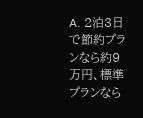A. 2泊3日で節約プランなら約9万円、標準プランなら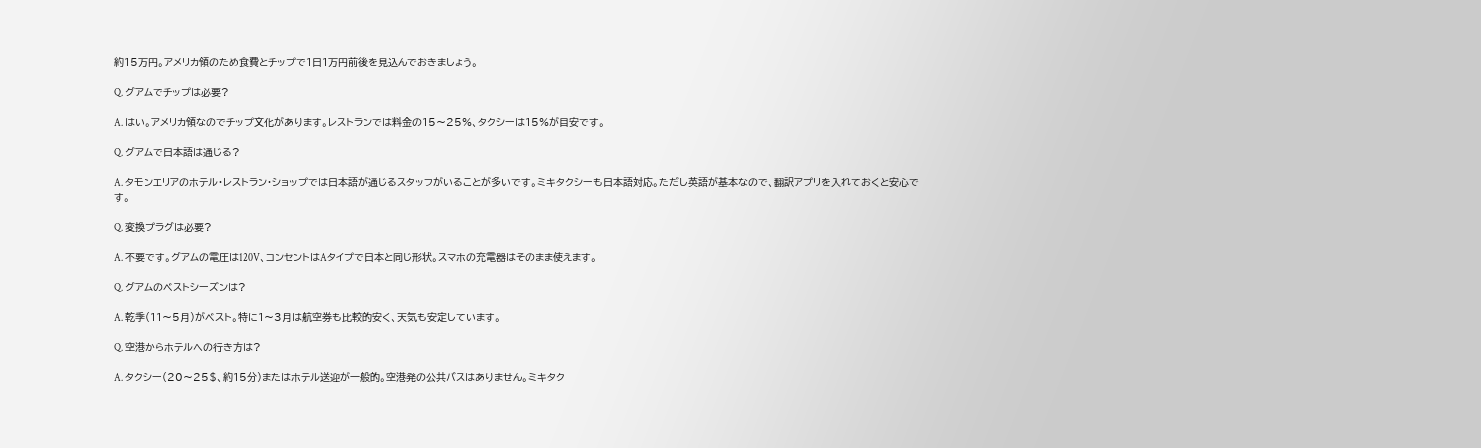約15万円。アメリカ領のため食費とチップで1日1万円前後を見込んでおきましょう。

Q. グアムでチップは必要?

A. はい。アメリカ領なのでチップ文化があります。レストランでは料金の15〜25%、タクシーは15%が目安です。

Q. グアムで日本語は通じる?

A. タモンエリアのホテル・レストラン・ショップでは日本語が通じるスタッフがいることが多いです。ミキタクシーも日本語対応。ただし英語が基本なので、翻訳アプリを入れておくと安心です。

Q. 変換プラグは必要?

A. 不要です。グアムの電圧は120V、コンセントはAタイプで日本と同じ形状。スマホの充電器はそのまま使えます。

Q. グアムのベストシーズンは?

A. 乾季(11〜5月)がベスト。特に1〜3月は航空券も比較的安く、天気も安定しています。

Q. 空港からホテルへの行き方は?

A. タクシー(20〜25$、約15分)またはホテル送迎が一般的。空港発の公共バスはありません。ミキタク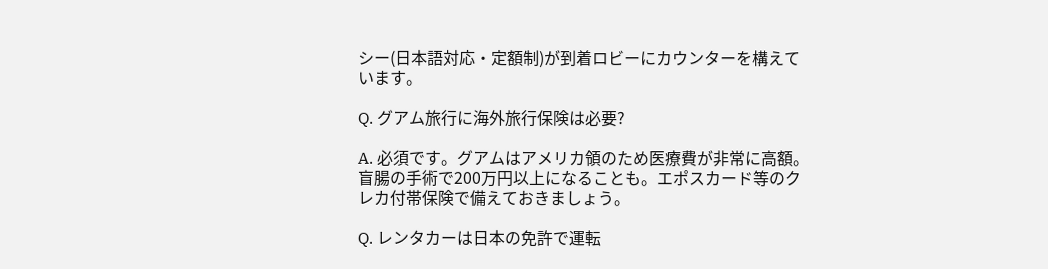シー(日本語対応・定額制)が到着ロビーにカウンターを構えています。

Q. グアム旅行に海外旅行保険は必要?

A. 必須です。グアムはアメリカ領のため医療費が非常に高額。盲腸の手術で200万円以上になることも。エポスカード等のクレカ付帯保険で備えておきましょう。

Q. レンタカーは日本の免許で運転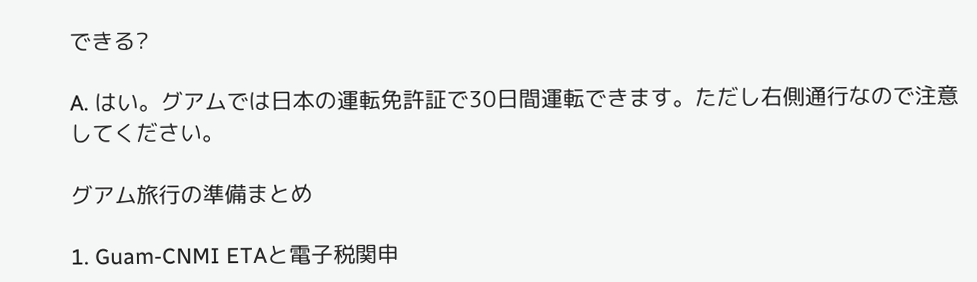できる?

A. はい。グアムでは日本の運転免許証で30日間運転できます。ただし右側通行なので注意してください。

グアム旅行の準備まとめ

1. Guam-CNMI ETAと電子税関申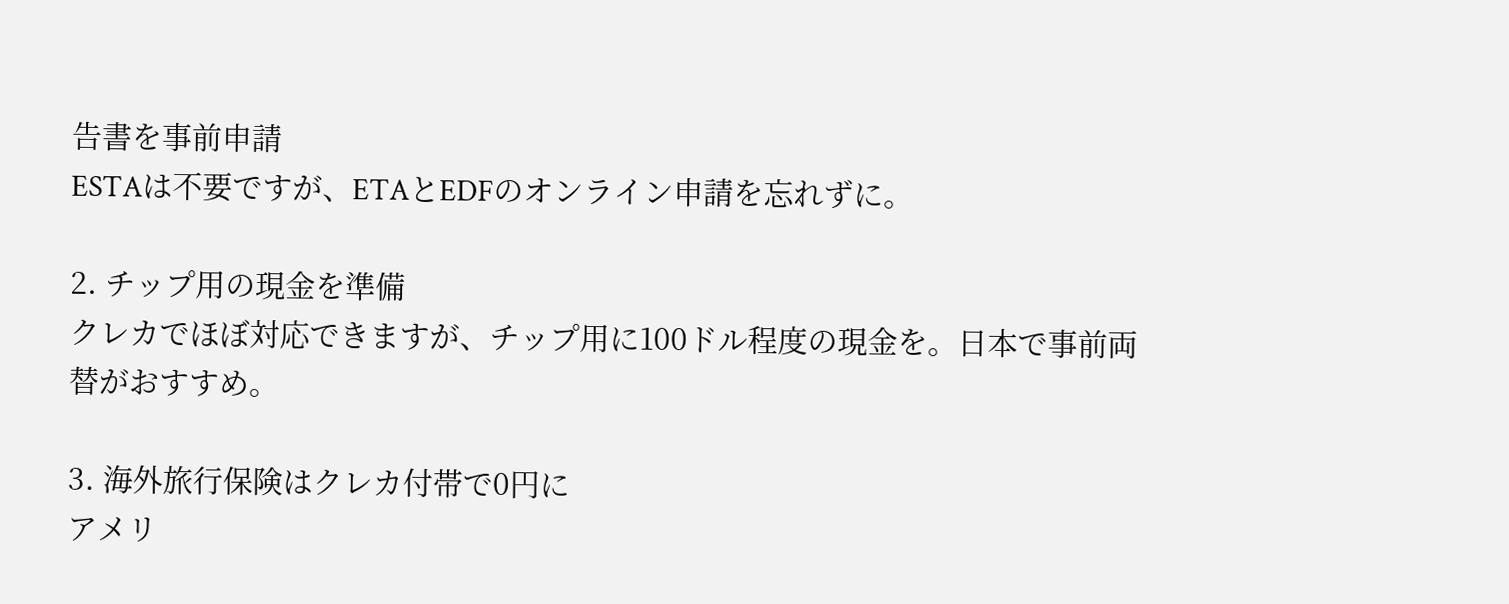告書を事前申請
ESTAは不要ですが、ETAとEDFのオンライン申請を忘れずに。

2. チップ用の現金を準備
クレカでほぼ対応できますが、チップ用に100ドル程度の現金を。日本で事前両替がおすすめ。

3. 海外旅行保険はクレカ付帯で0円に
アメリ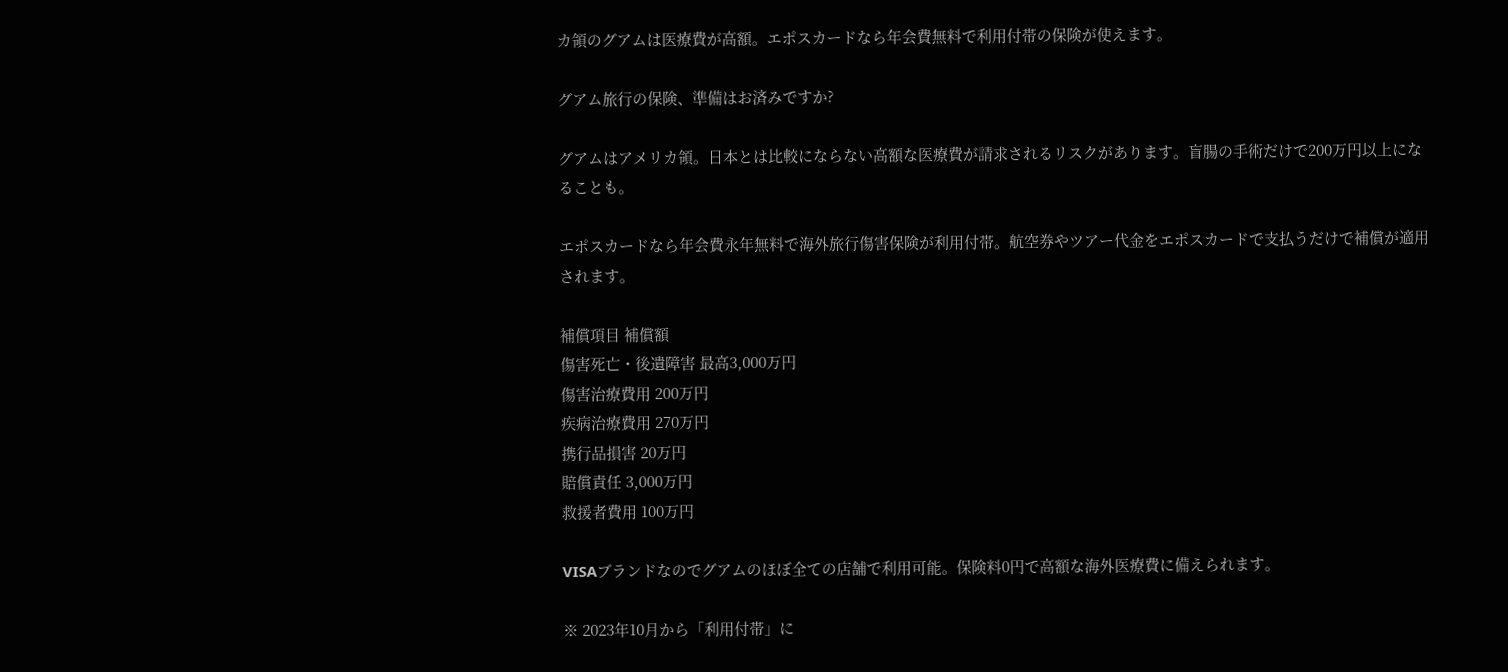カ領のグアムは医療費が高額。エポスカードなら年会費無料で利用付帯の保険が使えます。

グアム旅行の保険、準備はお済みですか?

グアムはアメリカ領。日本とは比較にならない高額な医療費が請求されるリスクがあります。盲腸の手術だけで200万円以上になることも。

エポスカードなら年会費永年無料で海外旅行傷害保険が利用付帯。航空券やツアー代金をエポスカードで支払うだけで補償が適用されます。

補償項目 補償額
傷害死亡・後遺障害 最高3,000万円
傷害治療費用 200万円
疾病治療費用 270万円
携行品損害 20万円
賠償責任 3,000万円
救援者費用 100万円

VISAブランドなのでグアムのほぼ全ての店舗で利用可能。保険料0円で高額な海外医療費に備えられます。

※ 2023年10月から「利用付帯」に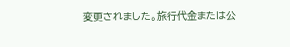変更されました。旅行代金または公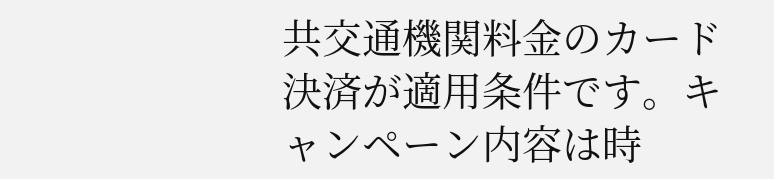共交通機関料金のカード決済が適用条件です。キャンペーン内容は時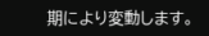期により変動します。